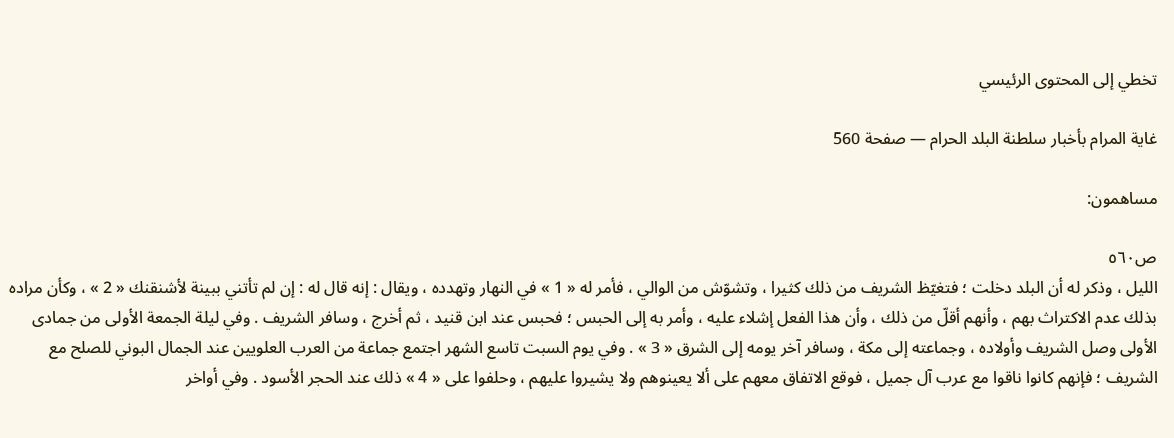تخطي إلى المحتوى الرئيسي

غاية المرام بأخبار سلطنة البلد الحرام — صفحة 560

مساهمون:

ص٥٦٠
الليل ، وذكر له أن البلد دخلت ؛ فتغيّظ الشريف من ذلك كثيرا ، وتشوّش من الوالي ، فأمر له « 1 » في النهار وتهدده ، ويقال : إنه قال له : إن لم تأتني ببينة لأشنقنك « 2 » ، وكأن مراده بذلك عدم الاكتراث بهم ، وأنهم أقلّ من ذلك ، وأن هذا الفعل إشلاء عليه ، وأمر به إلى الحبس ؛ فحبس عند ابن قنيد ، ثم أخرج ، وسافر الشريف . وفي ليلة الجمعة الأولى من جمادى الأولى وصل الشريف وأولاده ، وجماعته إلى مكة ، وسافر آخر يومه إلى الشرق « 3 » . وفي يوم السبت تاسع الشهر اجتمع جماعة من العرب العلويين عند الجمال البوني للصلح مع الشريف ؛ فإنهم كانوا ناقوا مع عرب آل جميل ، فوقع الاتفاق معهم على ألا يعينوهم ولا يشيروا عليهم ، وحلفوا على « 4 » ذلك عند الحجر الأسود . وفي أواخر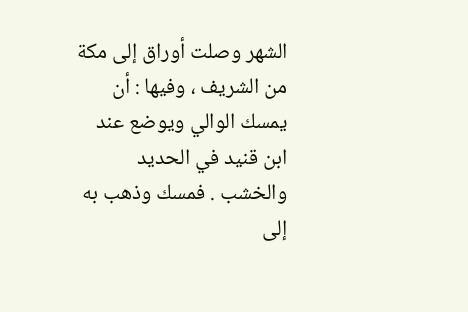الشهر وصلت أوراق إلى مكة من الشريف ، وفيها : أن يمسك الوالي ويوضع عند ابن قنيد في الحديد والخشب . فمسك وذهب به إلى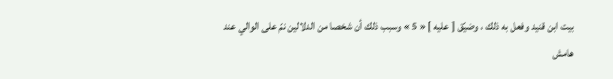بيت ابن قنيد وفعل به ذلك ، وضيّق [ عليه ] « 5 » وسبب ذلك أن شخصا من الدلالين نمّ على الوالي عند
هامش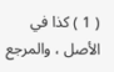( 1 ) كذا في الأصل ، والمرجع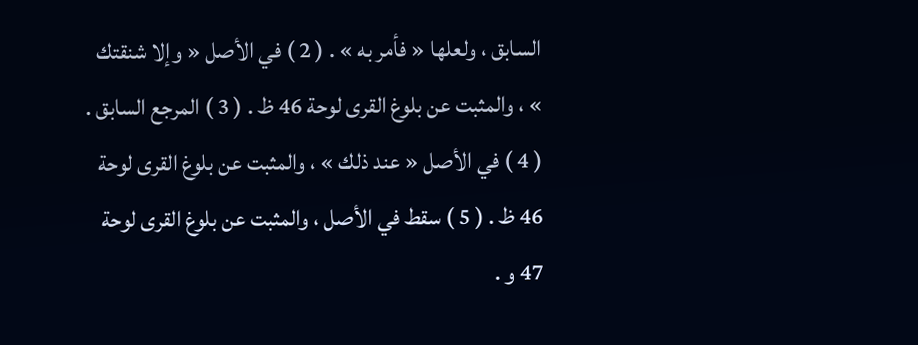السابق ، ولعلها « فأمر به » . ( 2 ) في الأصل « وإلا شنقتك » ، والمثبت عن بلوغ القرى لوحة 46 ظ . ( 3 ) المرجع السابق . ( 4 ) في الأصل « عند ذلك » ، والمثبت عن بلوغ القرى لوحة 46 ظ . ( 5 ) سقط في الأصل ، والمثبت عن بلوغ القرى لوحة 47 و .